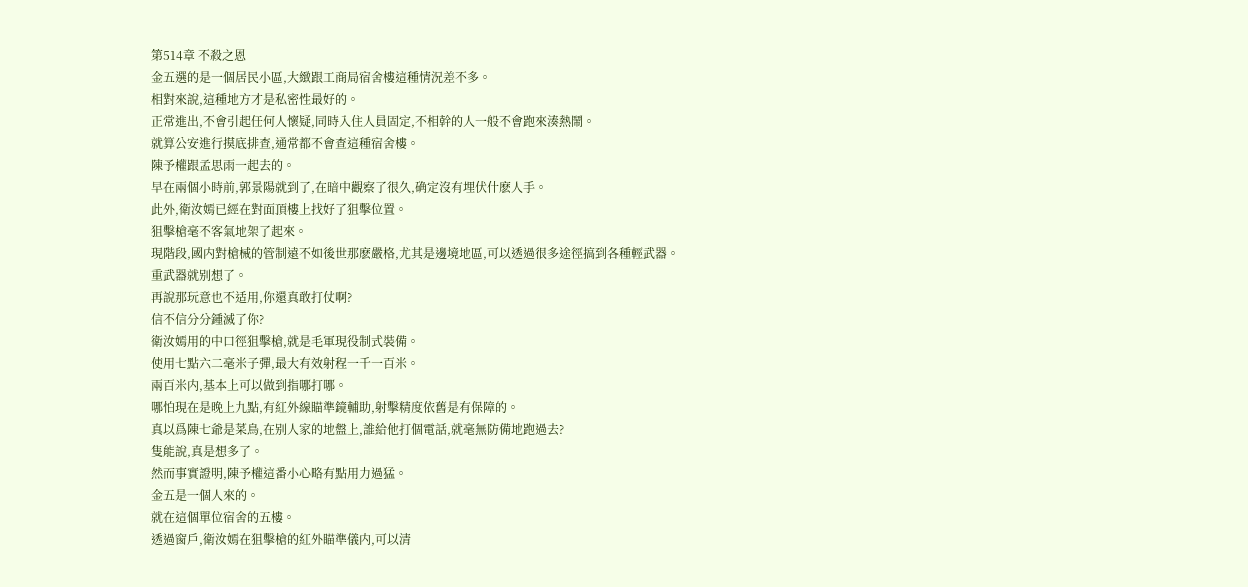第514章 不殺之恩
金五選的是一個居民小區,大緻跟工商局宿舍樓這種情況差不多。
相對來說,這種地方才是私密性最好的。
正常進出,不會引起任何人懷疑,同時入住人員固定,不相幹的人一般不會跑來湊熱鬧。
就算公安進行摸底排查,通常都不會查這種宿舍樓。
陳予權跟孟思雨一起去的。
早在兩個小時前,郭景陽就到了,在暗中觀察了很久,确定沒有埋伏什麽人手。
此外,衛汝嫣已經在對面頂樓上找好了狙擊位置。
狙擊槍毫不客氣地架了起來。
現階段,國内對槍械的管制遠不如後世那麽嚴格,尤其是邊境地區,可以透過很多途徑搞到各種輕武器。
重武器就别想了。
再說那玩意也不适用,你還真敢打仗啊?
信不信分分鍾滅了你?
衛汝嫣用的中口徑狙擊槍,就是毛軍現役制式裝備。
使用七點六二毫米子彈,最大有效射程一千一百米。
兩百米内,基本上可以做到指哪打哪。
哪怕現在是晚上九點,有紅外線瞄準鏡輔助,射擊精度依舊是有保障的。
真以爲陳七爺是菜鳥,在别人家的地盤上,誰給他打個電話,就毫無防備地跑過去?
隻能說,真是想多了。
然而事實證明,陳予權這番小心略有點用力過猛。
金五是一個人來的。
就在這個單位宿舍的五樓。
透過窗戶,衛汝嫣在狙擊槍的紅外瞄準儀内,可以清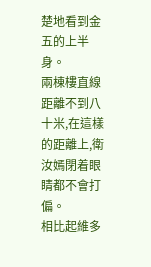楚地看到金五的上半身。
兩棟樓直線距離不到八十米,在這樣的距離上,衛汝嫣閉着眼睛都不會打偏。
相比起維多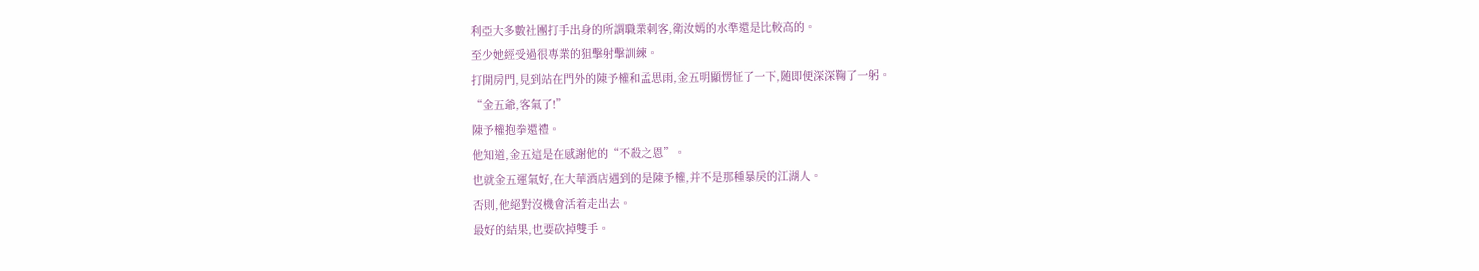利亞大多數社團打手出身的所謂職業刺客,衛汝嫣的水準還是比較高的。
至少她經受過很專業的狙擊射擊訓練。
打開房門,見到站在門外的陳予權和孟思雨,金五明顯愣怔了一下,随即便深深鞠了一躬。
“金五爺,客氣了!”
陳予權抱拳還禮。
他知道,金五這是在感謝他的“不殺之恩”。
也就金五運氣好,在大華酒店遇到的是陳予權,并不是那種暴戾的江湖人。
否則,他絕對沒機會活着走出去。
最好的結果,也要砍掉雙手。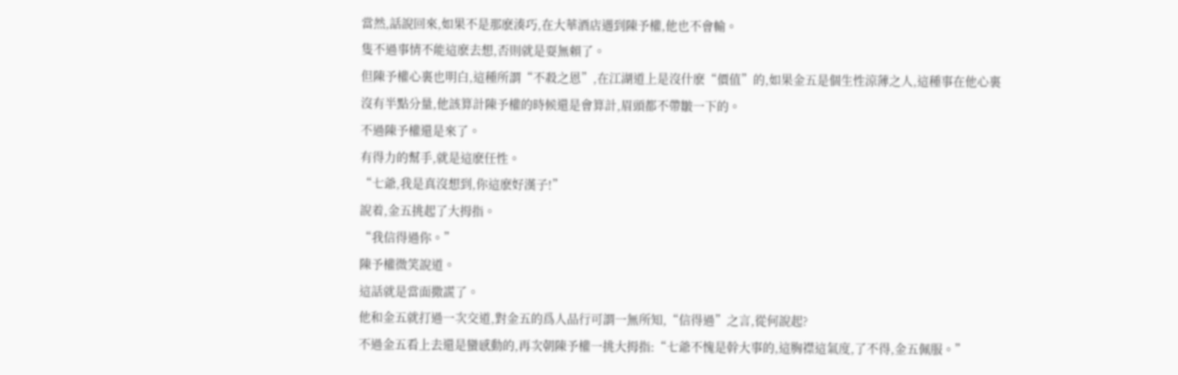當然,話說回來,如果不是那麽湊巧,在大華酒店遇到陳予權,他也不會輸。
隻不過事情不能這麽去想,否則就是耍無賴了。
但陳予權心裏也明白,這種所謂“不殺之恩”,在江湖道上是沒什麽“價值”的,如果金五是個生性涼薄之人,這種事在他心裏沒有半點分量,他該算計陳予權的時候還是會算計,眉頭都不帶皺一下的。
不過陳予權還是來了。
有得力的幫手,就是這麽任性。
“七爺,我是真沒想到,你這麽好漢子!”
說着,金五挑起了大拇指。
“我信得過你。”
陳予權微笑說道。
這話就是當面撒謊了。
他和金五就打過一次交道,對金五的爲人品行可謂一無所知,“信得過”之言,從何說起?
不過金五看上去還是蠻感動的,再次朝陳予權一挑大拇指:“七爺不愧是幹大事的,這胸襟這氣度,了不得,金五佩服。”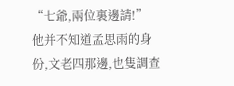“七爺,兩位裏邊請!”
他并不知道孟思雨的身份,文老四那邊,也隻調查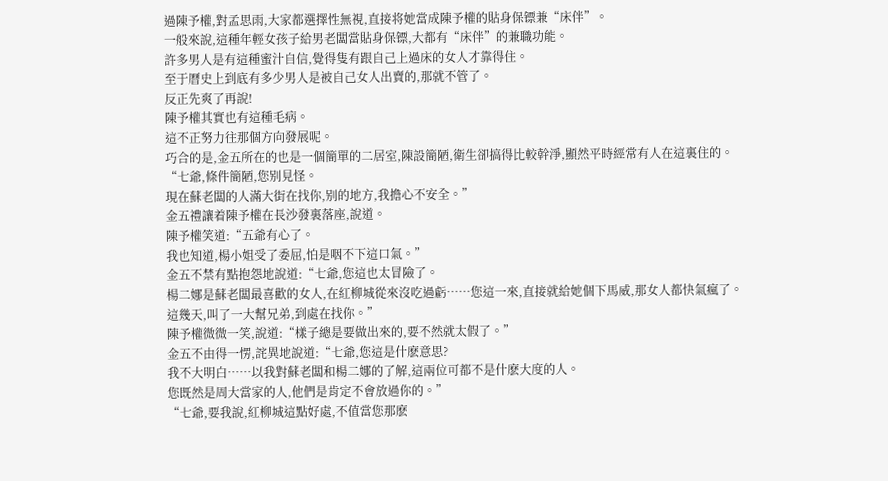過陳予權,對孟思雨,大家都選擇性無視,直接将她當成陳予權的貼身保镖兼“床伴”。
一般來說,這種年輕女孩子給男老闆當貼身保镖,大都有“床伴”的兼職功能。
許多男人是有這種蜜汁自信,覺得隻有跟自己上過床的女人才靠得住。
至于曆史上到底有多少男人是被自己女人出賣的,那就不管了。
反正先爽了再說!
陳予權其實也有這種毛病。
這不正努力往那個方向發展呢。
巧合的是,金五所在的也是一個簡單的二居室,陳設簡陋,衛生卻搞得比較幹淨,顯然平時經常有人在這裏住的。
“七爺,條件簡陋,您别見怪。
現在蘇老闆的人滿大街在找你,别的地方,我擔心不安全。”
金五禮讓着陳予權在長沙發裏落座,說道。
陳予權笑道:“五爺有心了。
我也知道,楊小姐受了委屈,怕是咽不下這口氣。”
金五不禁有點抱怨地說道:“七爺,您這也太冒險了。
楊二娜是蘇老闆最喜歡的女人,在紅柳城從來沒吃過虧……您這一來,直接就給她個下馬威,那女人都快氣瘋了。
這幾天,叫了一大幫兄弟,到處在找你。”
陳予權微微一笑,說道:“樣子總是要做出來的,要不然就太假了。”
金五不由得一愣,詫異地說道:“七爺,您這是什麽意思?
我不大明白……以我對蘇老闆和楊二娜的了解,這兩位可都不是什麽大度的人。
您既然是周大當家的人,他們是肯定不會放過你的。”
“七爺,要我說,紅柳城這點好處,不值當您那麽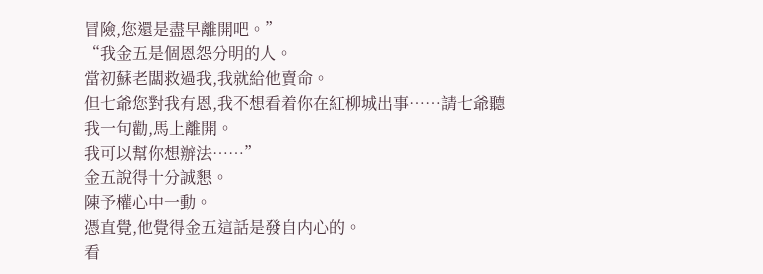冒險,您還是盡早離開吧。”
“我金五是個恩怨分明的人。
當初蘇老闆救過我,我就給他賣命。
但七爺您對我有恩,我不想看着你在紅柳城出事……請七爺聽我一句勸,馬上離開。
我可以幫你想辦法……”
金五說得十分誠懇。
陳予權心中一動。
憑直覺,他覺得金五這話是發自内心的。
看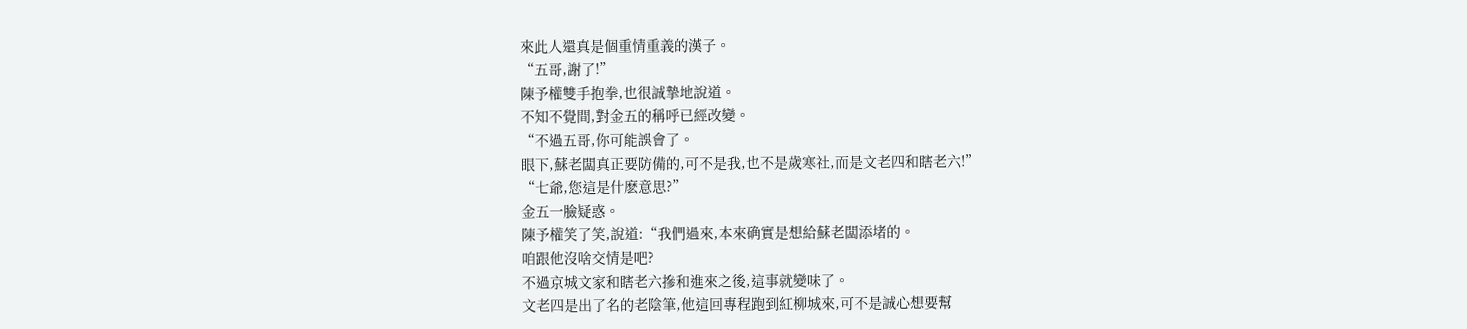來此人還真是個重情重義的漢子。
“五哥,謝了!”
陳予權雙手抱拳,也很誠摯地說道。
不知不覺間,對金五的稱呼已經改變。
“不過五哥,你可能誤會了。
眼下,蘇老闆真正要防備的,可不是我,也不是歲寒社,而是文老四和瞎老六!”
“七爺,您這是什麽意思?”
金五一臉疑惑。
陳予權笑了笑,說道:“我們過來,本來确實是想給蘇老闆添堵的。
咱跟他沒啥交情是吧?
不過京城文家和瞎老六摻和進來之後,這事就變味了。
文老四是出了名的老陰筆,他這回專程跑到紅柳城來,可不是誠心想要幫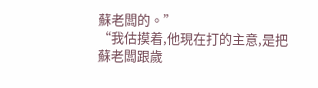蘇老闆的。”
“我估摸着,他現在打的主意,是把蘇老闆跟歲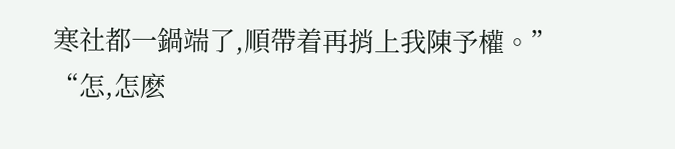寒社都一鍋端了,順帶着再捎上我陳予權。”
“怎,怎麽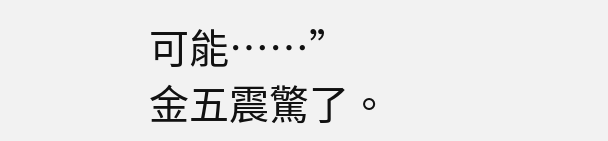可能……”
金五震驚了。